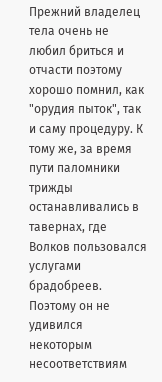Прежний владелец тела очень не любил бриться и отчасти поэтому хорошо помнил, как "орудия пыток", так и саму процедуру. К тому же, за время пути паломники трижды останавливались в тавернах, где Волков пользовался услугами брадобреев. Поэтому он не удивился некоторым несоответствиям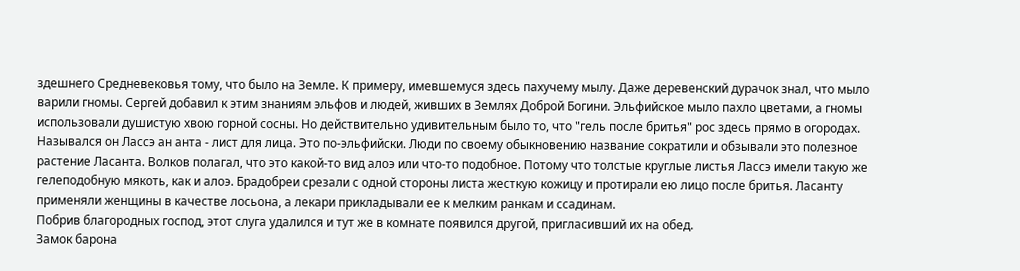здешнего Средневековья тому, что было на Земле. К примеру, имевшемуся здесь пахучему мылу. Даже деревенский дурачок знал, что мыло варили гномы. Сергей добавил к этим знаниям эльфов и людей, живших в Землях Доброй Богини. Эльфийское мыло пахло цветами, а гномы использовали душистую хвою горной сосны. Но действительно удивительным было то, что "гель после бритья" рос здесь прямо в огородах. Назывался он Лассэ ан анта - лист для лица. Это по-эльфийски. Люди по своему обыкновению название сократили и обзывали это полезное растение Ласанта. Волков полагал, что это какой-то вид алоэ или что-то подобное. Потому что толстые круглые листья Лассэ имели такую же гелеподобную мякоть, как и алоэ. Брадобреи срезали с одной стороны листа жесткую кожицу и протирали ею лицо после бритья. Ласанту применяли женщины в качестве лосьона, а лекари прикладывали ее к мелким ранкам и ссадинам.
Побрив благородных господ, этот слуга удалился и тут же в комнате появился другой, пригласивший их на обед.
Замок барона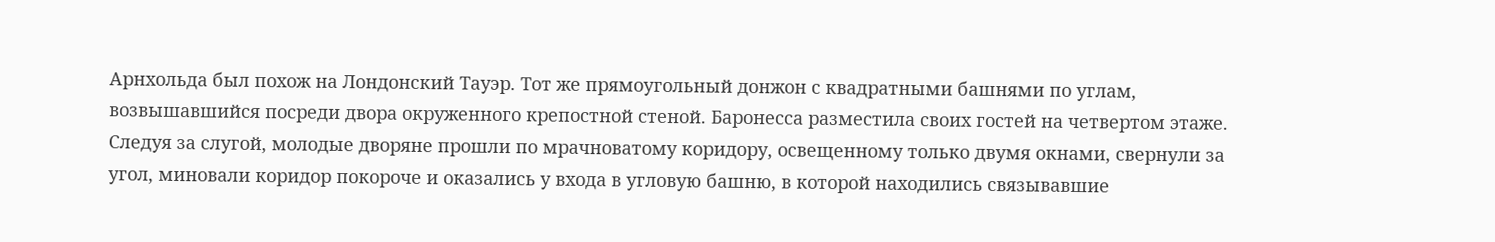Арнхольда был похож на Лондонский Тауэр. Тот же прямоугольный донжон с квадратными башнями по углам, возвышавшийся посреди двора окруженного крепостной стеной. Баронесса разместила своих гостей на четвертом этаже.
Следуя за слугой, молодые дворяне прошли по мрачноватому коридору, освещенному только двумя окнами, свернули за угол, миновали коридор покороче и оказались у входа в угловую башню, в которой находились связывавшие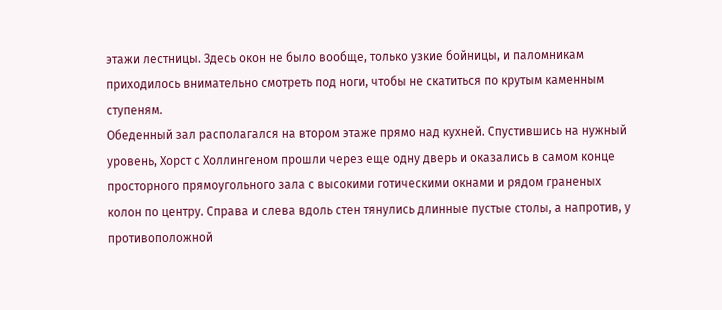этажи лестницы. Здесь окон не было вообще, только узкие бойницы, и паломникам приходилось внимательно смотреть под ноги, чтобы не скатиться по крутым каменным ступеням.
Обеденный зал располагался на втором этаже прямо над кухней. Спустившись на нужный уровень, Хорст с Холлингеном прошли через еще одну дверь и оказались в самом конце просторного прямоугольного зала с высокими готическими окнами и рядом граненых колон по центру. Справа и слева вдоль стен тянулись длинные пустые столы, а напротив, у противоположной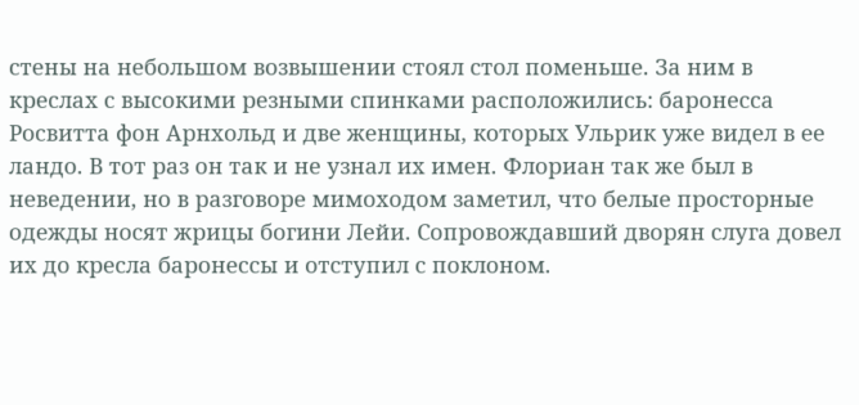стены на небольшом возвышении стоял стол поменьше. За ним в креслах с высокими резными спинками расположились: баронесса Росвитта фон Арнхольд и две женщины, которых Ульрик уже видел в ее ландо. В тот раз он так и не узнал их имен. Флориан так же был в неведении, но в разговоре мимоходом заметил, что белые просторные одежды носят жрицы богини Лейи. Сопровождавший дворян слуга довел их до кресла баронессы и отступил с поклоном.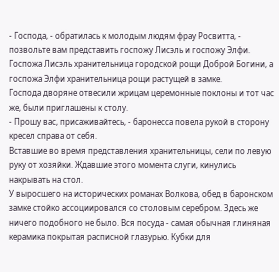- Господа, - обратилась к молодым людям фрау Росвитта, - позвольте вам представить госпожу Лисэль и госпожу Элфи. Госпожа Лисэль хранительница городской рощи Доброй Богини, а госпожа Элфи хранительница рощи растущей в замке.
Господа дворяне отвесили жрицам церемонные поклоны и тот час же, были приглашены к столу.
- Прошу вас, присаживайтесь, - баронесса повела рукой в сторону кресел справа от себя.
Вставшие во время представления хранительницы, сели по левую руку от хозяйки. Ждавшие этого момента слуги, кинулись накрывать на стол.
У выросшего на исторических романах Волкова, обед в баронском замке стойко ассоциировался со столовым серебром. Здесь же ничего подобного не было. Вся посуда - самая обычная глиняная керамика покрытая расписной глазурью. Кубки для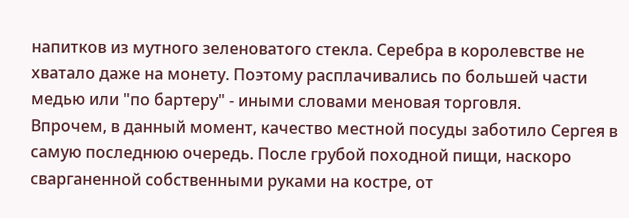напитков из мутного зеленоватого стекла. Серебра в королевстве не хватало даже на монету. Поэтому расплачивались по большей части медью или "по бартеру" - иными словами меновая торговля.
Впрочем, в данный момент, качество местной посуды заботило Сергея в самую последнюю очередь. После грубой походной пищи, наскоро сварганенной собственными руками на костре, от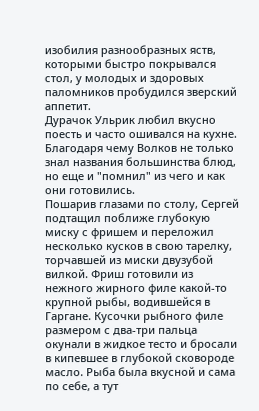изобилия разнообразных яств, которыми быстро покрывался стол, у молодых и здоровых паломников пробудился зверский аппетит.
Дурачок Ульрик любил вкусно поесть и часто ошивался на кухне. Благодаря чему Волков не только знал названия большинства блюд, но еще и "помнил" из чего и как они готовились.
Пошарив глазами по столу, Сергей подтащил поближе глубокую миску с фришем и переложил несколько кусков в свою тарелку, торчавшей из миски двузубой вилкой. Фриш готовили из нежного жирного филе какой-то крупной рыбы, водившейся в Гаргане. Кусочки рыбного филе размером с два-три пальца окунали в жидкое тесто и бросали в кипевшее в глубокой сковороде масло. Рыба была вкусной и сама по себе, а тут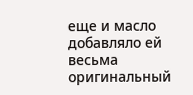еще и масло добавляло ей весьма оригинальный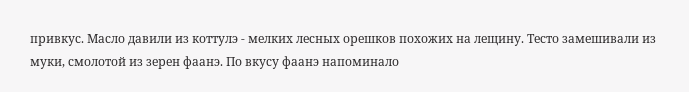привкус. Масло давили из коттулэ - мелких лесных орешков похожих на лещину. Тесто замешивали из муки, смолотой из зерен фаанэ. По вкусу фаанэ напоминало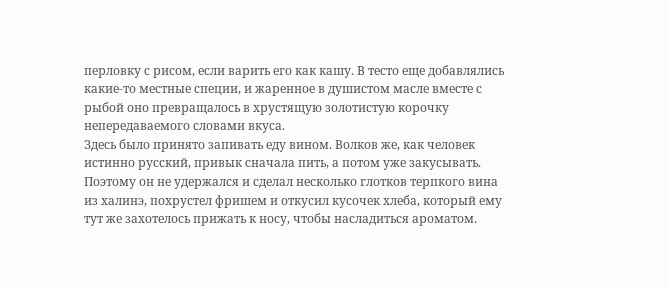перловку с рисом, если варить его как кашу. В тесто еще добавлялись какие-то местные специи, и жаренное в душистом масле вместе с рыбой оно превращалось в хрустящую золотистую корочку непередаваемого словами вкуса.
Здесь было принято запивать еду вином. Волков же, как человек истинно русский, привык сначала пить, а потом уже закусывать. Поэтому он не удержался и сделал несколько глотков терпкого вина из халинэ, похрустел фришем и откусил кусочек хлеба, который ему тут же захотелось прижать к носу, чтобы насладиться ароматом.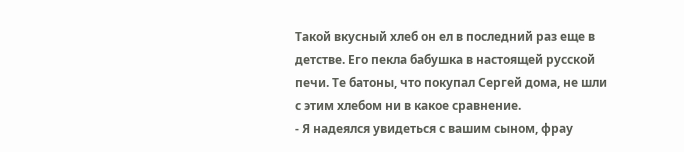Такой вкусный хлеб он ел в последний раз еще в детстве. Его пекла бабушка в настоящей русской печи. Те батоны, что покупал Сергей дома, не шли с этим хлебом ни в какое сравнение.
- Я надеялся увидеться с вашим сыном, фрау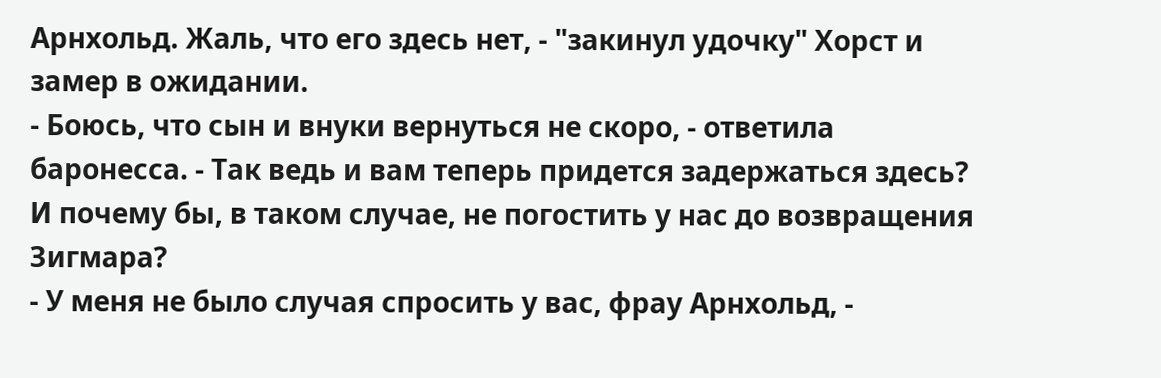Арнхольд. Жаль, что его здесь нет, - "закинул удочку" Хорст и замер в ожидании.
- Боюсь, что сын и внуки вернуться не скоро, - ответила баронесса. - Так ведь и вам теперь придется задержаться здесь? И почему бы, в таком случае, не погостить у нас до возвращения Зигмара?
- У меня не было случая спросить у вас, фрау Арнхольд, -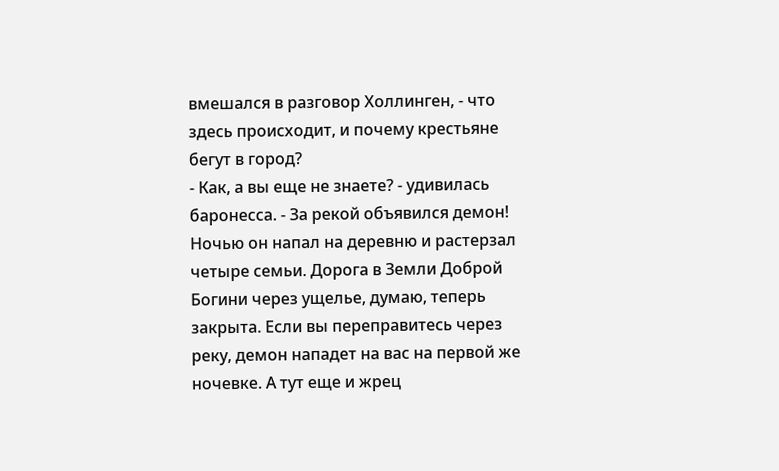вмешался в разговор Холлинген, - что здесь происходит, и почему крестьяне бегут в город?
- Как, а вы еще не знаете? - удивилась баронесса. - За рекой объявился демон! Ночью он напал на деревню и растерзал четыре семьи. Дорога в Земли Доброй Богини через ущелье, думаю, теперь закрыта. Если вы переправитесь через реку, демон нападет на вас на первой же ночевке. А тут еще и жрец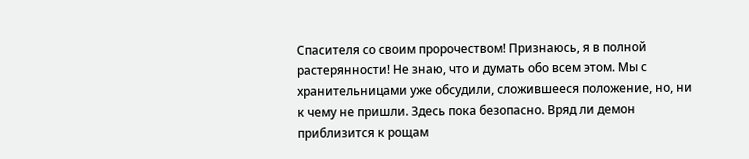Спасителя со своим пророчеством! Признаюсь, я в полной растерянности! Не знаю, что и думать обо всем этом. Мы с хранительницами уже обсудили, сложившееся положение, но, ни к чему не пришли. Здесь пока безопасно. Вряд ли демон приблизится к рощам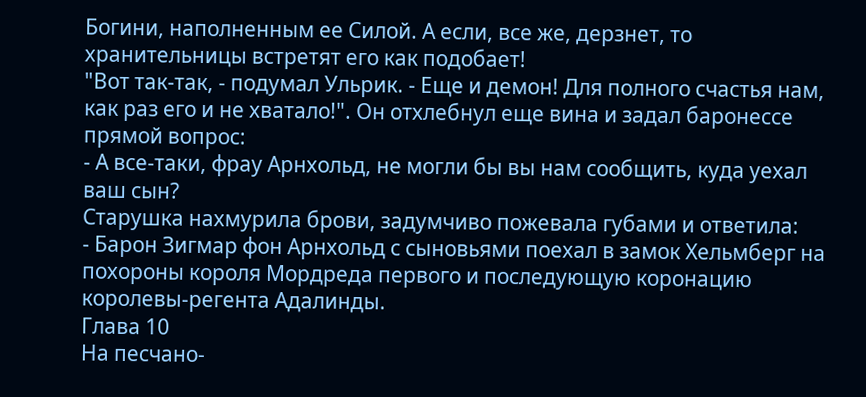Богини, наполненным ее Силой. А если, все же, дерзнет, то хранительницы встретят его как подобает!
"Вот так-так, - подумал Ульрик. - Еще и демон! Для полного счастья нам, как раз его и не хватало!". Он отхлебнул еще вина и задал баронессе прямой вопрос:
- А все-таки, фрау Арнхольд, не могли бы вы нам сообщить, куда уехал ваш сын?
Старушка нахмурила брови, задумчиво пожевала губами и ответила:
- Барон Зигмар фон Арнхольд с сыновьями поехал в замок Хельмберг на похороны короля Мордреда первого и последующую коронацию королевы-регента Адалинды.
Глава 10
На песчано-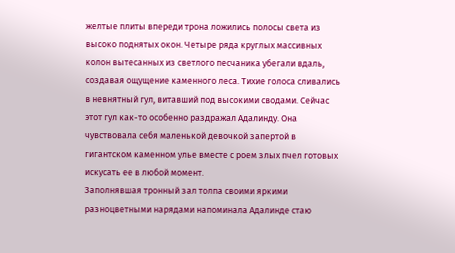желтые плиты впереди трона ложились полосы света из высоко поднятых окон. Четыре ряда круглых массивных колон вытесанных из светлого песчаника убегали вдаль, создавая ощущение каменного леса. Тихие голоса сливались в невнятный гул, витавший под высокими сводами. Сейчас этот гул как-то особенно раздражал Адалинду. Она чувствовала себя маленькой девочкой запертой в гигантском каменном улье вместе с роем злых пчел готовых искусать ее в любой момент.
Заполнявшая тронный зал толпа своими яркими разноцветными нарядами напоминала Адалинде стаю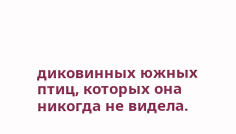диковинных южных птиц, которых она никогда не видела.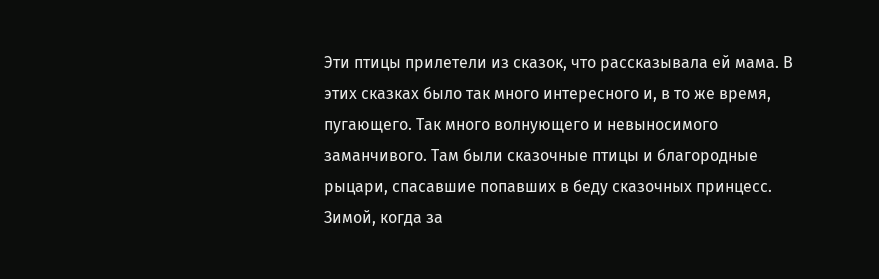Эти птицы прилетели из сказок, что рассказывала ей мама. В этих сказках было так много интересного и, в то же время, пугающего. Так много волнующего и невыносимого заманчивого. Там были сказочные птицы и благородные рыцари, спасавшие попавших в беду сказочных принцесс. Зимой, когда за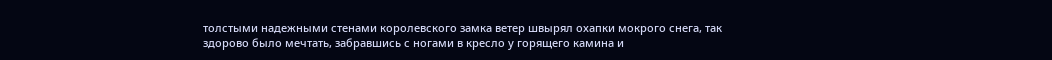толстыми надежными стенами королевского замка ветер швырял охапки мокрого снега, так здорово было мечтать, забравшись с ногами в кресло у горящего камина и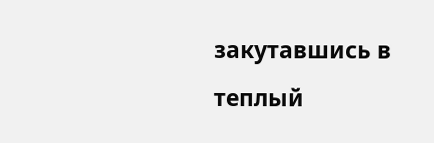закутавшись в теплый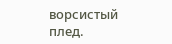ворсистый плед.